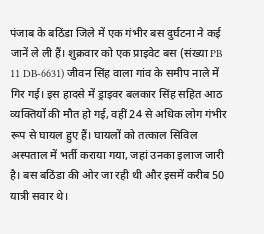पंजाब के बठिंडा जिले में एक गंभीर बस दुर्घटना ने कई जानें ले ली हैं। शुक्रवार को एक प्राइवेट बस (संख्या PB 11 DB-6631) जीवन सिंह वाला गांव के समीप नाले में गिर गई। इस हादसे में ड्राइवर बलकार सिंह सहित आठ व्यक्तियों की मौत हो गई, वहीं 24 से अधिक लोग गंभीर रूप से घायल हुए हैं। घायलों को तत्काल सिविल अस्पताल में भर्ती कराया गया, जहां उनका इलाज जारी है। बस बठिंडा की ओर जा रही थी और इसमें करीब 50 यात्री सवार थे।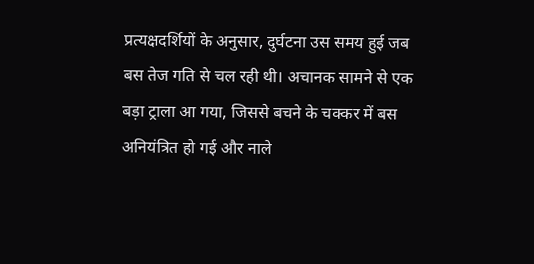प्रत्यक्षदर्शियों के अनुसार, दुर्घटना उस समय हुई जब बस तेज गति से चल रही थी। अचानक सामने से एक बड़ा ट्राला आ गया, जिससे बचने के चक्कर में बस अनियंत्रित हो गई और नाले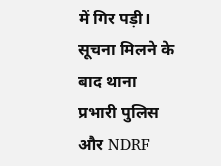में गिर पड़ी। सूचना मिलने के बाद थाना प्रभारी पुलिस और NDRF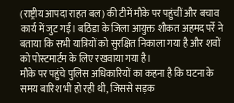(राष्ट्रीय आपदा राहत बल) की टीमें मौके पर पहुंचीं और बचाव कार्य में जुट गईं। बठिंडा के जिला आयुक्त शौकत अहमद पर्रे ने बताया कि सभी यात्रियों को सुरक्षित निकाला गया है और शवों को पोस्टमार्टम के लिए रखवाया गया है।
मौके पर पहुंचे पुलिस अधिकारियों का कहना है कि घटना के समय बारिश भी हो रही थी, जिससे सड़क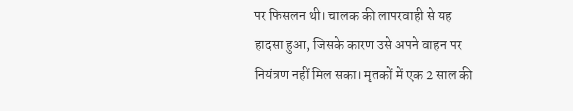पर फिसलन थी। चालक की लापरवाही से यह हादसा हुआ, जिसके कारण उसे अपने वाहन पर नियंत्रण नहीं मिल सका। मृतकों में एक 2 साल की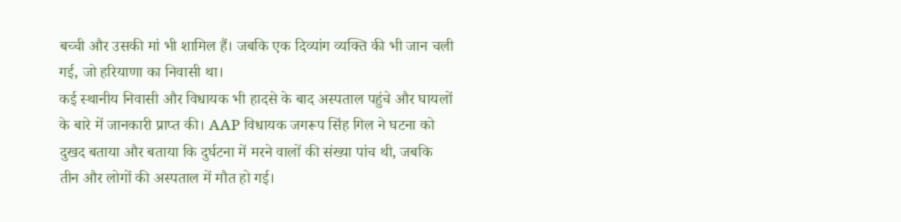बच्ची और उसकी मां भी शामिल हैं। जबकि एक दिव्यांग व्यक्ति की भी जान चली गई, जो हरियाणा का निवासी था।
कई स्थानीय निवासी और विधायक भी हादसे के बाद अस्पताल पहुंचे और घायलों के बारे में जानकारी प्राप्त की। AAP विधायक जगरूप सिंह गिल ने घटना को दुखद बताया और बताया कि दुर्घटना में मरने वालों की संख्या पांच थी, जबकि तीन और लोगों की अस्पताल में मौत हो गई।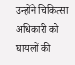उन्होंने चिकित्सा अधिकारी को घायलों की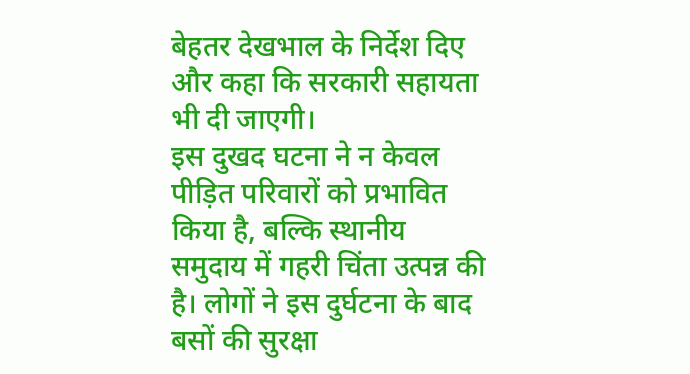बेहतर देखभाल के निर्देश दिए और कहा कि सरकारी सहायता भी दी जाएगी।
इस दुखद घटना ने न केवल पीड़ित परिवारों को प्रभावित किया है, बल्कि स्थानीय समुदाय में गहरी चिंता उत्पन्न की है। लोगों ने इस दुर्घटना के बाद बसों की सुरक्षा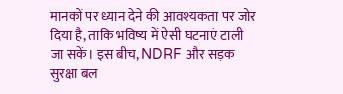मानकों पर ध्यान देने की आवश्यकता पर जोर दिया है, ताकि भविष्य में ऐसी घटनाएं टाली जा सकें। इस बीच, NDRF और सड़क सुरक्षा बल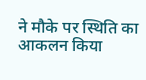ने मौके पर स्थिति का आकलन किया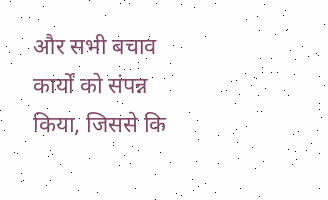और सभी बचाव कार्यों को संपन्न किया, जिससे कि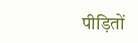पीड़ितों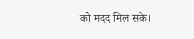को मदद मिल सके।